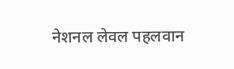नेशनल लेवल पहलवान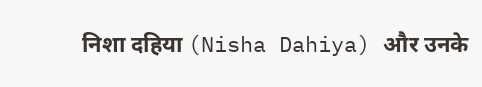निशा दहिया (Nisha Dahiya) और उनके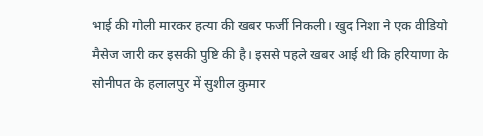भाई की गोली मारकर हत्या की खबर फर्जी निकली। खुद निशा ने एक वीडियो मैसेज जारी कर इसकी पुष्टि की है। इससे पहले खबर आई थी कि हरियाणा के सोनीपत के हलालपुर में सुशील कुमार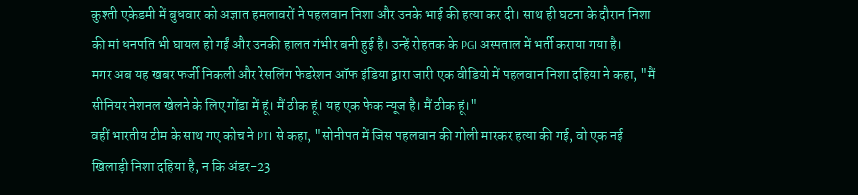कुश्ती एकेडमी में बुधवार को अज्ञात हमलावरों ने पहलवान निशा और उनके भाई की हत्या कर दी। साथ ही घटना के दौरान निशा की मां धनपति भी घायल हो गईं और उनकी हालत गंभीर बनी हुई है। उन्हें रोहतक के PGI अस्पताल में भर्ती कराया गया है।
मगर अब यह खबर फर्जी निकली और रेसलिंग फेडरेशन ऑफ इंडिया द्वारा जारी एक वीडियो में पहलवान निशा दहिया ने कहा, "मैं सीनियर नेशनल खेलने के लिए गोंडा में हूं। मैं ठीक हूं। यह एक फेक न्यूज है। मैं ठीक हूं।"
वहीं भारतीय टीम के साथ गए कोच ने PTI से कहा, "सोनीपत में जिस पहलवान की गोली मारकर हत्या की गई, वो एक नई खिलाड़ी निशा दहिया है, न कि अंडर-23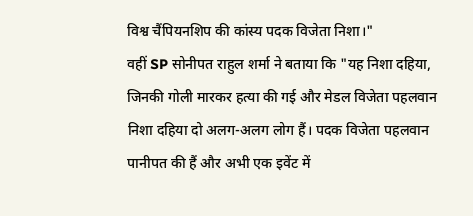विश्व चैंपियनशिप की कांस्य पदक विजेता निशा।"
वहीं SP सोनीपत राहुल शर्मा ने बताया कि "यह निशा दहिया, जिनकी गोली मारकर हत्या की गई और मेडल विजेता पहलवान निशा दहिया दो अलग-अलग लोग हैं। पदक विजेता पहलवान पानीपत की हैं और अभी एक इवेंट में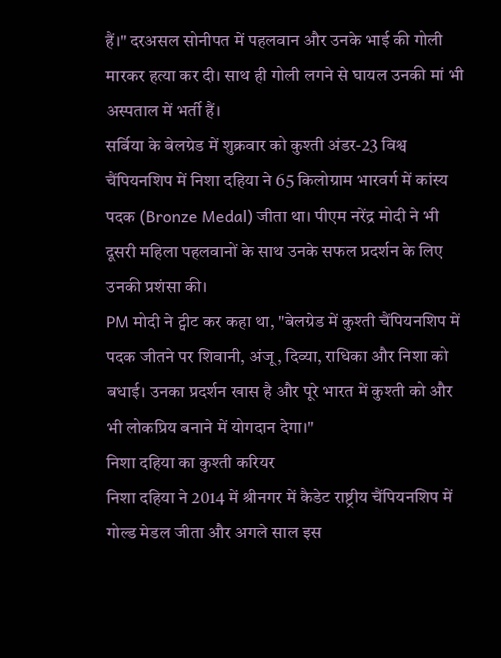हैं।" दरअसल सोनीपत में पहलवान और उनके भाई की गोली मारकर हत्या कर दी। साथ ही गोली लगने से घायल उनकी मां भी अस्पताल में भर्ती हैं।
सर्बिया के बेलग्रेड में शुक्रवार को कुश्ती अंडर-23 विश्व चैंपियनशिप में निशा दहिया ने 65 किलोग्राम भारवर्ग में कांस्य पदक (Bronze Medal) जीता था। पीएम नरेंद्र मोदी ने भी दूसरी महिला पहलवानों के साथ उनके सफल प्रदर्शन के लिए उनकी प्रशंसा की।
PM मोदी ने ट्वीट कर कहा था, "बेलग्रेड में कुश्ती चैंपियनशिप में पदक जीतने पर शिवानी, अंजू, दिव्या, राधिका और निशा को बधाई। उनका प्रदर्शन खास है और पूरे भारत में कुश्ती को और भी लोकप्रिय बनाने में योगदान देगा।"
निशा दहिया का कुश्ती करियर
निशा दहिया ने 2014 में श्रीनगर में कैडेट राष्ट्रीय चैंपियनशिप में गोल्ड मेडल जीता और अगले साल इस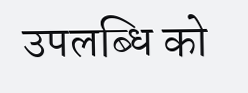उपलब्धि को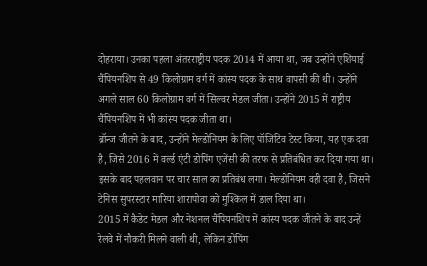दोहराया। उनका पहला अंतरराष्ट्रीय पदक 2014 में आया था, जब उन्होंने एशियाई चैंपियनशिप से 49 किलोग्राम वर्ग में कांस्य पदक के साथ वापसी की थी। उन्होंने अगले साल 60 किलोग्राम वर्ग में सिल्वर मेडल जीता। उन्होंने 2015 में राष्ट्रीय चैंपियनशिप में भी कांस्य पदक जीता था।
ब्रॉन्ज जीतने के बाद, उन्होंने मेल्डोनियम के लिए पॉजिटिव टेस्ट किया, यह एक दवा है, जिसे 2016 में वर्ल्ड एंटी डोपिंग एजेंसी की तरफ से प्रतिबंधित कर दिया गया था। इसके बाद पहलवान पर चार साल का प्रतिबंध लगा। मेल्डोनियम वही दवा है, जिसने टेनिस सुपरस्टार मारिया शारापोवा को मुश्किल में डाल दिया था।
2015 में कैडेट मेडल और नेशनल चैंपियनशिप में कांस्य पदक जीतने के बाद उन्हें रेलवे में नौकरी मिलने वाली थी, लेकिन डोपिंग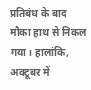प्रतिबंध के बाद मौका हाथ से निकल गया। हालांकि, अक्टूबर में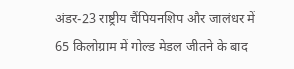अंडर-23 राष्ट्रीय चैंपियनशिप और जालंधर में 65 किलोग्राम में गोल्ड मेडल जीतने के बाद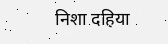निशा दहिया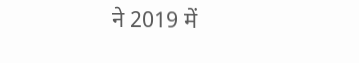ने 2019 में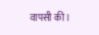वापसी की।